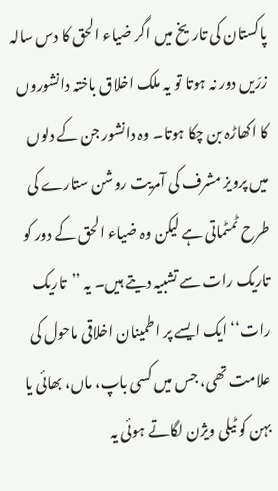پاکستان کی تاریخ میں اگر ضیاء الحق کا دس سالہ زرّیں دور نہ ہوتا تو یہ ملک اخلاق باختہ دانشوروں کا اکھاڑہ بن چکا ہوتا۔ وہ دانشور جن کے دلوں میں پرویز مشرف کی آمریت روشن ستارے کی طرح ٹمٹماتی ہے لیکن وہ ضیاء الحق کے دور کو تاریک رات سے تشبیہ دیتے ہیں۔ یہ ’’تاریک رات‘‘ ایک ایسے پر اطمینان اخلاقی ماحول کی علامت تھی، جس میں کسی باپ، ماں، بھائی یا بہن کو ٹیلی ویژن لگاتے ہوئی یہ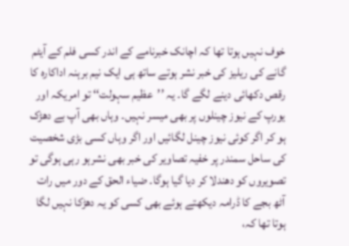خوف نہیں ہوتا تھا کہ اچانک خبرنامے کے اندر کسی فلم کے آیٹم گانے کی ریلیز کی خبر نشر ہوتے ساتھ ہی ایک نیم برہنہ اداکارہ کا رقص دکھائی دینے لگے گا۔ یہ ’’عظیم سہولت‘‘ تو امریکہ اور یورپ کے نیوز چینلوں پر بھی میسر نہیں۔ وہاں بھی آپ بے دھڑک ہو کر اگر کوئی نیوز چینل لگائیں اور اگر وہاں کسی بڑی شخصیت کی ساحل سمندر پر خفیہ تصاویر کی خبر بھی نشرہو رہی ہوگی تو تصویروں کو دھندلا کر دیا گیا ہوگا۔ ضیاء الحق کے دور میں رات آٹھ بجے کا ڈرامہ دیکھتے ہوئے بھی کسی کو یہ دھڑکا نہیں لگا ہوتا تھا کہ،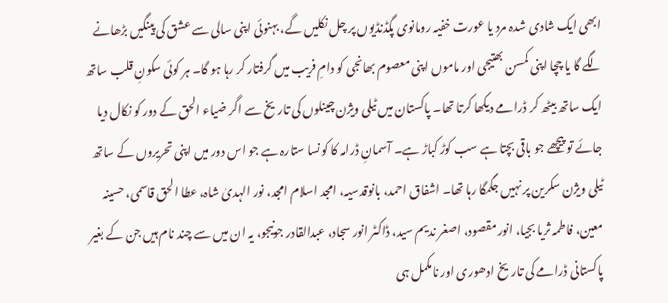ابھی ایک شادی شدہ مرد یا عورت خفیہ رومانوی پگڈنڈیوں پر چل نکلیں گے، بہنوئی اپنی سالی سے عشق کی پینگیں بڑھانے لگے گا یا چچا اپنی کمسن بھتیجی اور ماموں اپنی معصوم بھانجی کو دامِ فریب میں گرفتار کر رہا ہو گا۔ ہر کوئی سکونِ قلب ساتھ ایک ساتھ بیٹھ کر ڈرامے دیکھا کرتا تھا۔ پاکستان میں ٹیلی ویژن چینلوں کی تاریخ سے اگر ضیاء الحق کے دور کو نکال دیا جائے تو پیچھے جو باقی بچتا ہے سب کوڑ کباڑ ہے۔ آسمانِ ڈرامہ کا کونسا ستارہ ہے جو اس دور میں اپنی تحریروں کے ساتھ ٹیلی ویژن سکرین پر نہیں جگمگا رہا تھا۔ اشفاق احمد، بانوقدسیہ، امجد اسلام امجد، نور الہدیٰ شاہ، عطا الحق قاسمی، حسینہ معین، فاطمہ ثریا بجیا، انور مقصود، اصغر ندیم سید، ڈاکٹر انور سجاد، عبدالقادر جونیجو، یہ ان میں سے چند نام ہیں جن کے بغیر پاکستانی ڈرامے کی تاریخ ادھوری اور نامکمل ہی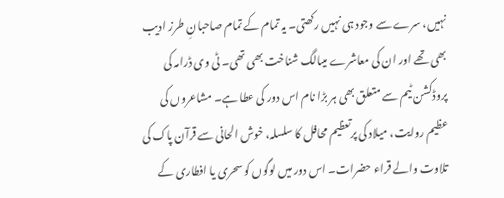نہیں، سرے سے وجود ہی نہیں رکھتی۔ یہ تمام کے تمام صاحبانِ طرز ادیب بھی تھے اور ان کی معاشرے میںالگ شناخت بھی تھی۔ ٹی وی ڈرامہ کی پروڈکشن ٹیم سے متعلق بھی ہر بڑا نام اس دور کی عطا ہے۔ مشاعروں کی عظیم روایت، میلاد کی پرتعظیم محافل کا سلسلہ، خوش الحانی سے قرآن پاک کی تلاوت والے قراء حضرات۔ اس دور میں لوگوں کو سحری یا افطاری کے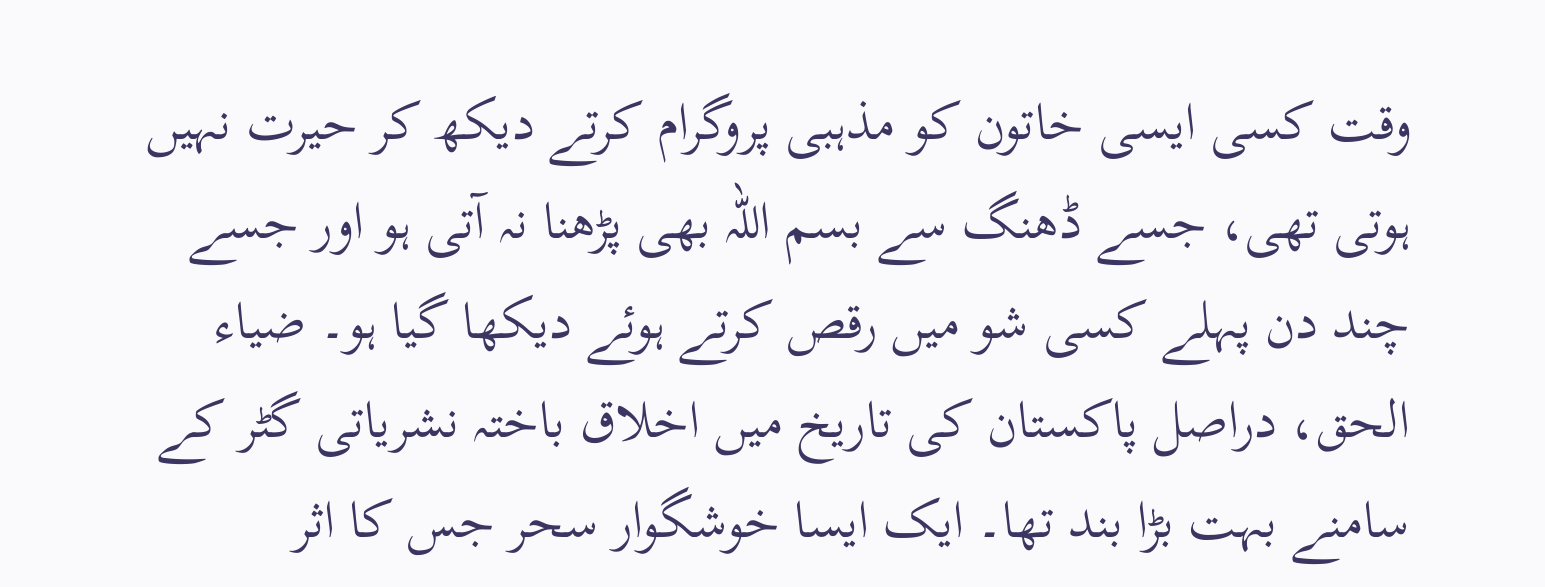وقت کسی ایسی خاتون کو مذہبی پروگرام کرتے دیکھ کر حیرت نہیں ہوتی تھی، جسے ڈھنگ سے بسم اللہ بھی پڑھنا نہ آتی ہو اور جسے چند دن پہلے کسی شو میں رقص کرتے ہوئے دیکھا گیا ہو۔ ضیاء الحق، دراصل پاکستان کی تاریخ میں اخلاق باختہ نشریاتی گٹر کے سامنے بہت بڑا بند تھا۔ ایک ایسا خوشگوار سحر جس کا اثر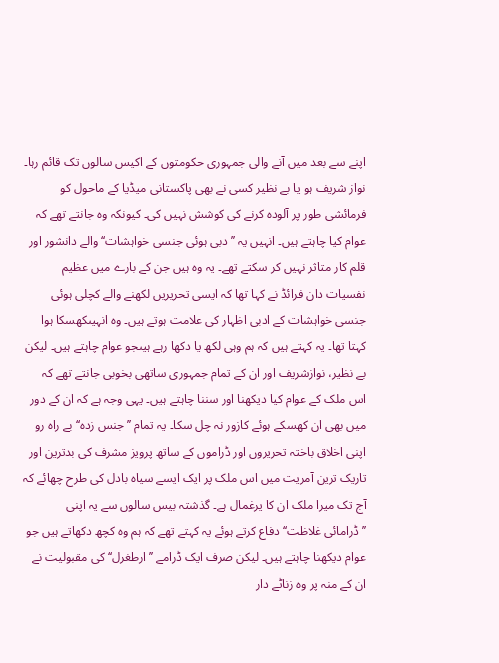اپنے سے بعد میں آنے والی جمہوری حکومتوں کے اکیس سالوں تک قائم رہا۔ نواز شریف ہو یا بے نظیر کسی نے بھی پاکستانی میڈیا کے ماحول کو فرمائشی طور پر آلودہ کرنے کی کوشش نہیں کی۔ کیونکہ وہ جانتے تھے کہ عوام کیا چاہتے ہیں۔ انہیں یہ ’’دبی ہوئی جنسی خواہشات‘‘ والے دانشور اور قلم کار متاثر نہیں کر سکتے تھے۔ یہ وہ ہیں جن کے بارے میں عظیم نفسیات دان فرائڈ نے کہا تھا کہ ایسی تحریریں لکھنے والے کچلی ہوئی جنسی خواہشات کے ادبی اظہار کی علامت ہوتے ہیں۔ وہ انہیںکھسکا ہوا کہتا تھا۔ یہ کہتے ہیں کہ ہم وہی لکھ یا دکھا رہے ہیںجو عوام چاہتے ہیں۔ لیکن بے نظیر، نوازشریف اور ان کے تمام جمہوری ساتھی بخوبی جانتے تھے کہ اس ملک کے عوام کیا دیکھنا اور سننا چاہتے ہیں۔ یہی وجہ ہے کہ ان کے دور میں بھی ان کھسکے ہوئے کازور نہ چل سکا۔ یہ تمام ’’جنس زدہ‘‘ بے راہ رو اپنی اخلاق باختہ تحریروں اور ڈراموں کے ساتھ پرویز مشرف کی بدترین اور تاریک ترین آمریت میں اس ملک پر ایک ایسے سیاہ بادل کی طرح چھائے کہ آج تک میرا ملک ان کا یرغمال ہے۔ گذشتہ بیس سالوں سے یہ اپنی ’’ڈرامائی غلاظت‘‘ دفاع کرتے ہوئے یہ کہتے تھے کہ ہم وہ کچھ دکھاتے ہیں جو عوام دیکھنا چاہتے ہیں۔ لیکن صرف ایک ڈرامے ’’ارطغرل‘‘ کی مقبولیت نے ان کے منہ پر وہ زناٹے دار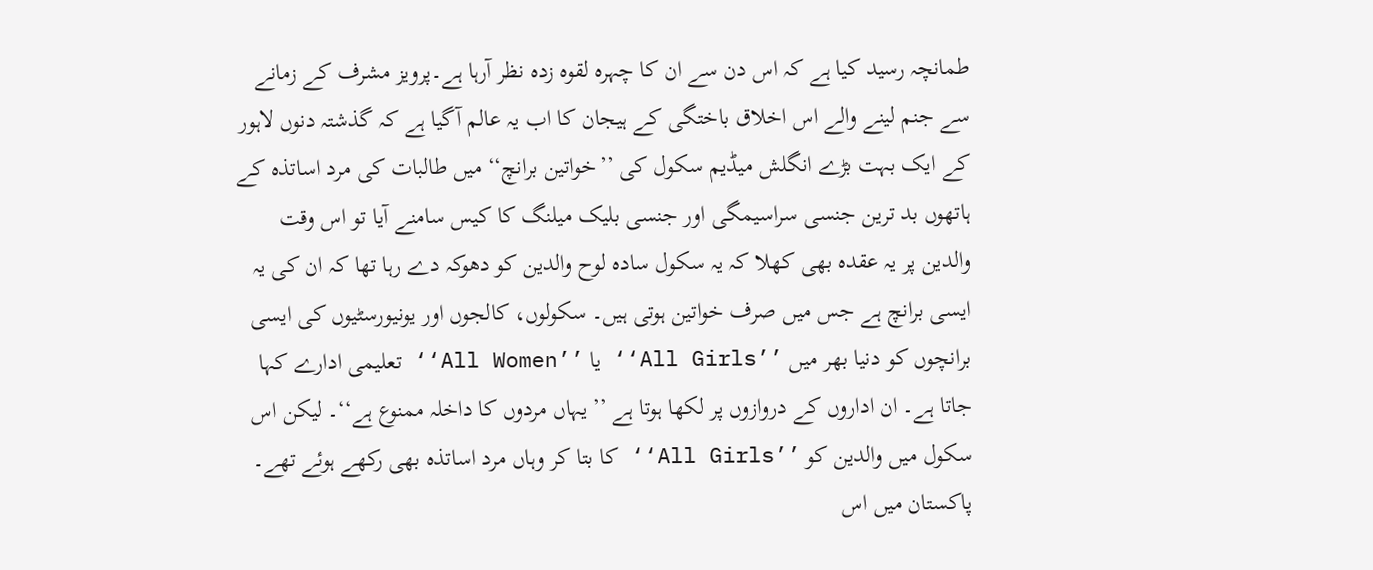طمانچہ رسید کیا ہے کہ اس دن سے ان کا چہرہ لقوہ زدہ نظر آرہا ہے۔پرویز مشرف کے زمانے سے جنم لینے والے اس اخلاق باختگی کے ہیجان کا اب یہ عالم آگیا ہے کہ گذشتہ دنوں لاہور کے ایک بہت بڑے انگلش میڈیم سکول کی ’’خواتین برانچ‘‘ میں طالبات کی مرد اساتذہ کے ہاتھوں بد ترین جنسی سراسیمگی اور جنسی بلیک میلنگ کا کیس سامنے آیا تو اس وقت والدین پر یہ عقدہ بھی کھلا کہ یہ سکول سادہ لوح والدین کو دھوکہ دے رہا تھا کہ ان کی یہ ایسی برانچ ہے جس میں صرف خواتین ہوتی ہیں۔ سکولوں، کالجوں اور یونیورسٹیوں کی ایسی برانچوں کو دنیا بھر میں ’’All Girls‘‘ یا ’’All Women‘‘ تعلیمی ادارے کہا جاتا ہے۔ ان اداروں کے دروازوں پر لکھا ہوتا ہے ’’ یہاں مردوں کا داخلہ ممنوع ہے‘‘۔ لیکن اس سکول میں والدین کو ’’All Girls‘‘ کا بتا کر وہاں مرد اساتذہ بھی رکھے ہوئے تھے۔ پاکستان میں اس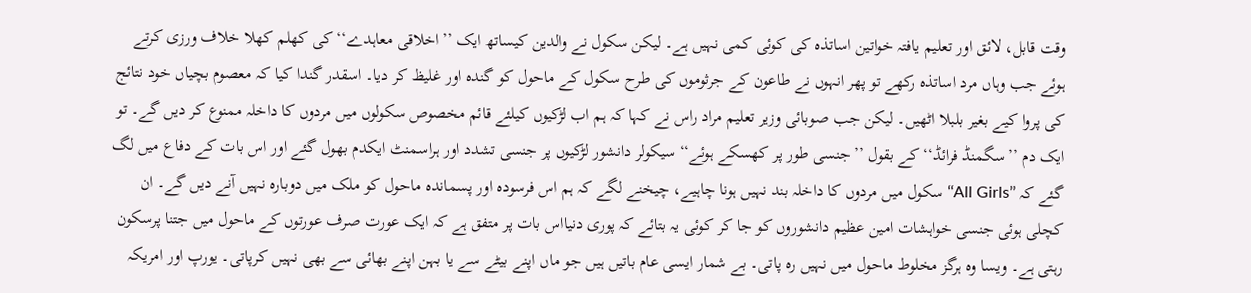وقت قابل، لائق اور تعلیم یافتہ خواتین اساتذہ کی کوئی کمی نہیں ہے۔ لیکن سکول نے والدین کیساتھ ایک ’’اخلاقی معاہدے‘‘ کی کھلم کھلا خلاف ورزی کرتے ہوئے جب وہاں مرد اساتذہ رکھے تو پھر انہوں نے طاعون کے جرثوموں کی طرح سکول کے ماحول کو گندہ اور غلیظ کر دیا۔ اسقدر گندا کیا کہ معصوم بچیاں خود نتائج کی پروا کیے بغیر بلبلا اٹھیں۔ لیکن جب صوبائی وزیر تعلیم مراد راس نے کہا کہ ہم اب لڑکیوں کیلئے قائم مخصوص سکولوں میں مردوں کا داخلہ ممنوع کر دیں گے۔ تو ایک دم ’’سگمنڈ فرائڈ‘‘ کے بقول ’’جنسی طور پر کھسکے ہوئے‘‘ سیکولر دانشور لڑکیوں پر جنسی تشدد اور ہراسمنٹ ایکدم بھول گئے اور اس بات کے دفاع میں لگ گئے کہ ’’All Girls‘‘ سکول میں مردوں کا داخلہ بند نہیں ہونا چاہیے، چیخنے لگے کہ ہم اس فرسودہ اور پسماندہ ماحول کو ملک میں دوبارہ نہیں آنے دیں گے۔ ان کچلی ہوئی جنسی خواہشات امین عظیم دانشوروں کو جا کر کوئی یہ بتائے کہ پوری دنیااس بات پر متفق ہے کہ ایک عورت صرف عورتوں کے ماحول میں جتنا پرسکون رہتی ہے۔ ویسا وہ ہرگز مخلوط ماحول میں نہیں رہ پاتی۔ بے شمار ایسی عام باتیں ہیں جو ماں اپنے بیٹے سے یا بہن اپنے بھائی سے بھی نہیں کرپاتی۔ یورپ اور امریکہ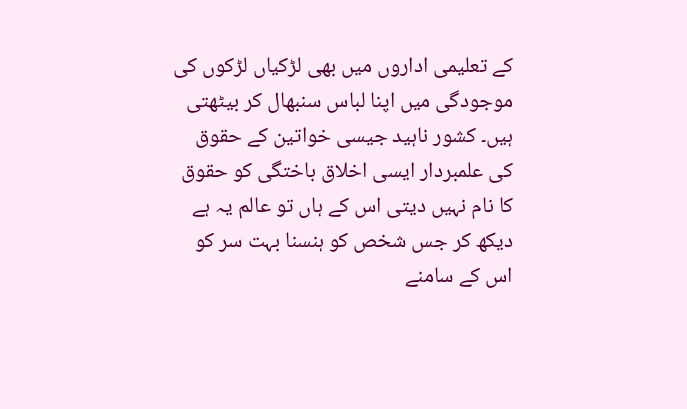کے تعلیمی اداروں میں بھی لڑکیاں لڑکوں کی موجودگی میں اپنا لباس سنبھال کر بیٹھتی ہیں۔ کشور ناہید جیسی خواتین کے حقوق کی علمبردار ایسی اخلاق باختگی کو حقوق کا نام نہیں دیتی اس کے ہاں تو عالم یہ ہے دیکھ کر جس شخص کو ہنسنا بہت سر کو اس کے سامنے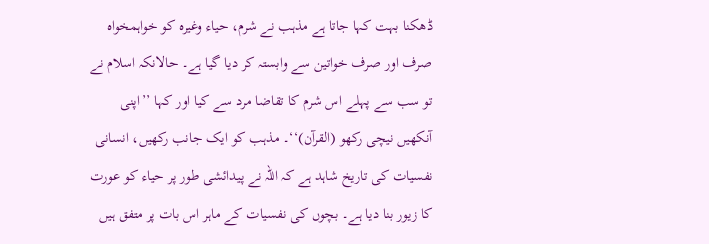ڈھکنا بہت کہا جاتا ہے مذہب نے شرم، حیاء وغیرہ کو خواہمخواہ صرف اور صرف خواتین سے وابستہ کر دیا گیا ہے۔ حالانکہ اسلام نے تو سب سے پہلے اس شرم کا تقاضا مرد سے کیا اور کہا ’’اپنی آنکھیں نیچی رکھو (القرآن)‘‘۔ مذہب کو ایک جانب رکھیں، انسانی نفسیات کی تاریخ شاہد ہے کہ اللہ نے پیدائشی طور پر حیاء کو عورت کا زیور بنا دیا ہے۔ بچوں کی نفسیات کے ماہر اس بات پر متفق ہیں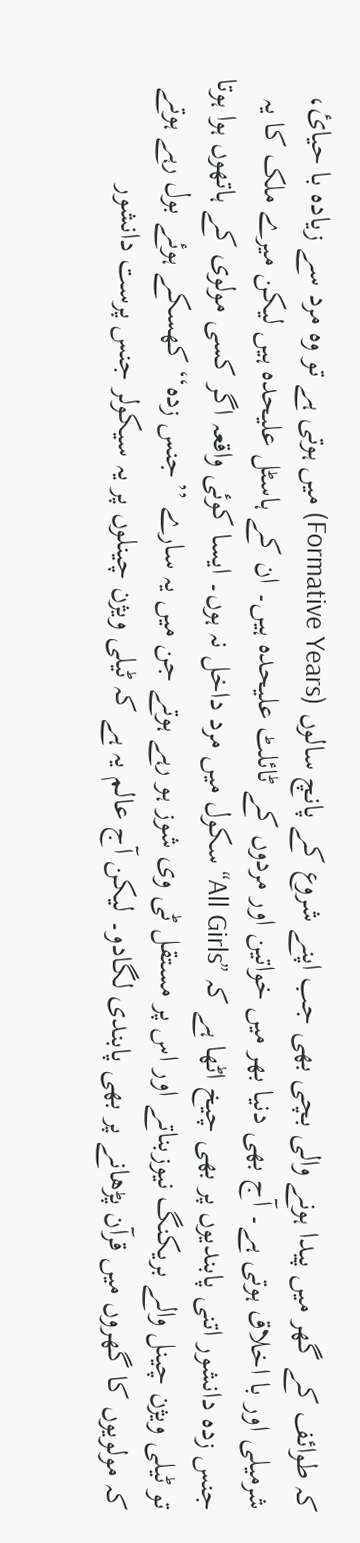کہ طوائف کے گھر میں پیدا ہونے والی بچی بھی جب اپنے شروع کے پانچ سالوں (Formative Years) میں ہوتی ہے تو وہ مرد سے زیادہ با حیائ، شرمیلی اور با اخلاق ہوتی ہے۔ آج بھی دنیا بھر میں خواتین اور مردوں کے ٹائلٹ علیحدہ ہیں۔ ان کے ہاسٹل علیحدہ ہیں لیکن میرے ملک کا یہ جنس زدہ دانشور اتنی پابندیوں پر بھی چیخ اٹھا ہے کہ ’’All Girls‘‘ سکول میں مرد داخل نہ ہوں۔ ایسا کوئی واقعہ اگر کسی مولوی کے ہاتھوں ہوا ہوتا تو ٹیلی ویژن چینل والے بریکنگ نیوزبناتے اور اس پر مستقل ٹی وی شوز ہو رہے ہوتے جن میں یہ سارے ’’جنس زدہ‘‘ کھسکے ہوئے بول رہے ہوتے کہ مولویوں کا گھروں میں قرآن پڑھانے پر بھی پابندی لگادو۔ لیکن آج عالم یہ ہے کہ ٹیلی ویژن چینلوں پر یہ سیکولر جنس پرست دانشور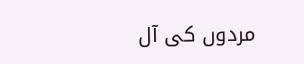مردوں کی آل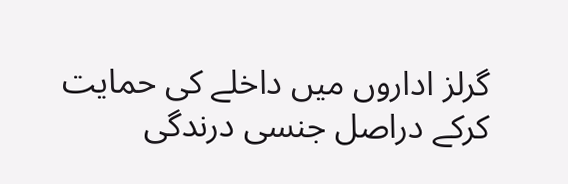گرلز اداروں میں داخلے کی حمایت کرکے دراصل جنسی درندگی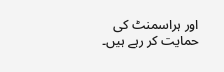اور ہراسمنٹ کی حمایت کر رہے ہیں۔